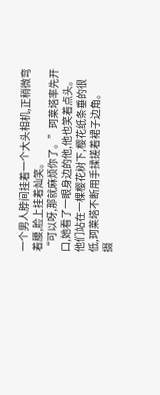一个男人脖间挂着一个大头相机,正稍微弯着腰,脸上挂着灿笑。
“可以呀,那就麻烦你了。”珂莱塔率先开口,她看了一眼身边的他,他也笑着点头。
他们站在一棵樱花树下,樱花纸条垂的很低,珂莱塔不断用手揉搓着裙子边角。
摄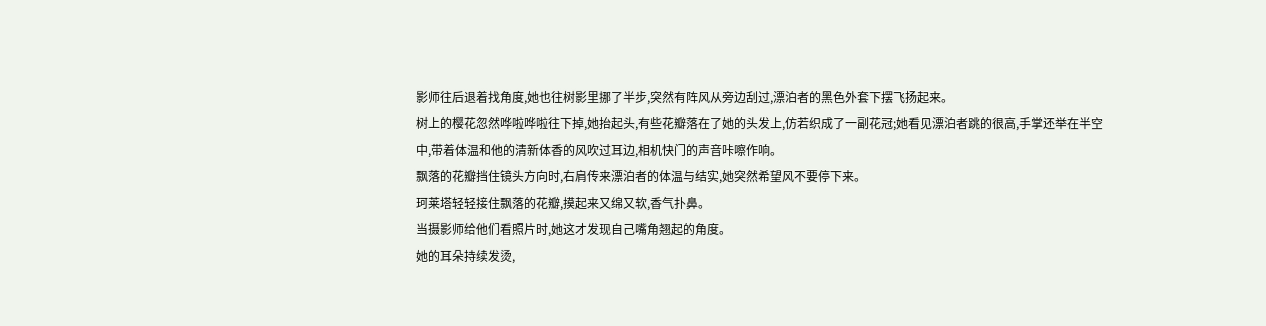影师往后退着找角度,她也往树影里挪了半步,突然有阵风从旁边刮过,漂泊者的黑色外套下摆飞扬起来。
树上的樱花忽然哗啦哗啦往下掉,她抬起头,有些花瓣落在了她的头发上,仿若织成了一副花冠;她看见漂泊者跳的很高,手掌还举在半空中,带着体温和他的清新体香的风吹过耳边,相机快门的声音咔嚓作响。
飘落的花瓣挡住镜头方向时,右肩传来漂泊者的体温与结实,她突然希望风不要停下来。
珂莱塔轻轻接住飘落的花瓣,摸起来又绵又软,香气扑鼻。
当摄影师给他们看照片时,她这才发现自己嘴角翘起的角度。
她的耳朵持续发烫,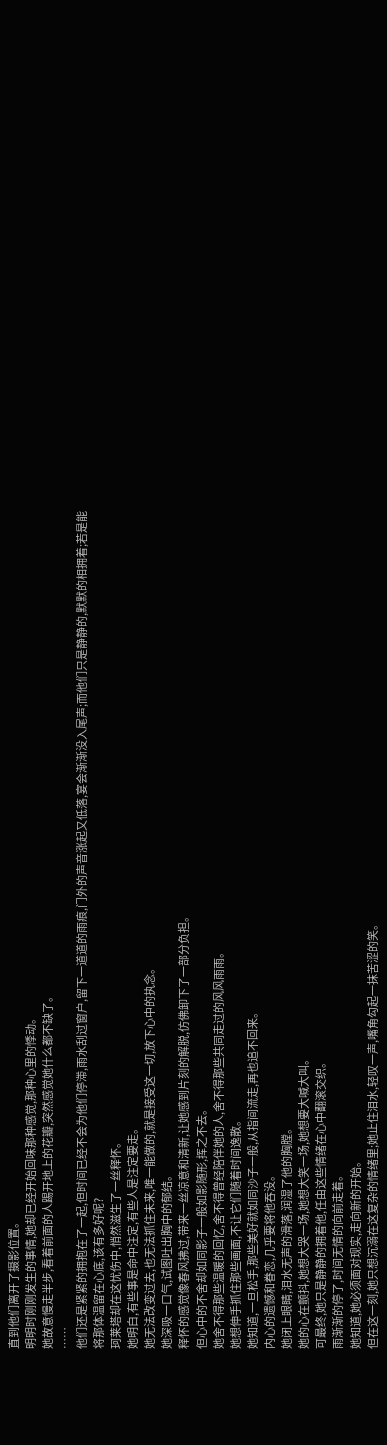直到他们离开了摄影位置。
明明时刚刚发生的事情,她却已经开始回味那种感觉,那种心里的悸动。
她故意慢走半步,看着前面的人踢开地上的花瓣,突然感觉她什么都不缺了。
……
他们还是紧紧的拥抱在了一起,但时间已经不会为他们停滞,雨水刮过窗户,留下一道道的雨痕,门外的声音涨起又低落,宴会渐渐没入尾声;而他们只是静静的,默默的相拥着;若是能将那体温留在心底,该有多好呢?
珂莱塔却在这忧伤中,悄然滋生了一丝释怀。
她明白,有些事是命中注定,有些人是注定要走。
她无法改变过去,也无法抓住未来,唯一能做的,就是接受这一切,放下心中的执念。
她深吸一口气,试图吐出胸中的郁结。
释怀的感觉像春风拂过,带来一丝凉意和清新,让她感到片刻的解脱,仿佛卸下了一部分负担。
但心中的不舍却如同影子一般如影随形,挥之不去。
她舍不得那些温暖的回忆,舍不得曾经陪伴她的人,舍不得那些共同走过的风风雨雨。
她想伸手抓住那些画面,不让它们随着时间逸散。
她知道,一旦松手,那些美好就如同沙子一般,从指间流走,再也追不回来。
内心的遗憾和眷恋,几乎要将他吞没。
她闭上眼睛,泪水无声的滑落,润湿了他的胸膛。
她的心在颤抖,她想大哭一场,她想大笑一场,她想要大喊大叫。
可最终,她只是静静的拥着他,任由这些情绪在心中翻滚交织。
雨渐渐的停了,时间无情的向前走着。
她知道,她必须面对现实,走向新的开始。
但在这一刻,她只想沉溺在这复杂的情绪里;她止住泪水,轻叹一声,嘴角勾起一抹苦涩的笑。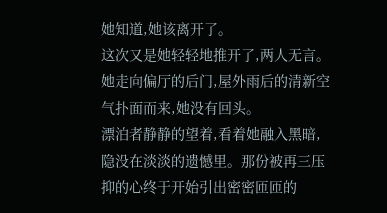她知道,她该离开了。
这次又是她轻轻地推开了,两人无言。她走向偏厅的后门,屋外雨后的清新空气扑面而来,她没有回头。
漂泊者静静的望着,看着她融入黑暗,隐没在淡淡的遗憾里。那份被再三压抑的心终于开始引出密密匝匝的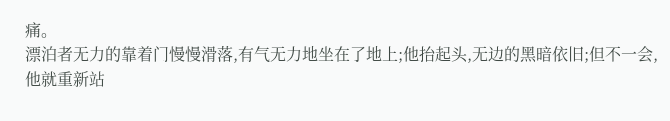痛。
漂泊者无力的靠着门慢慢滑落,有气无力地坐在了地上;他抬起头,无边的黑暗依旧;但不一会,他就重新站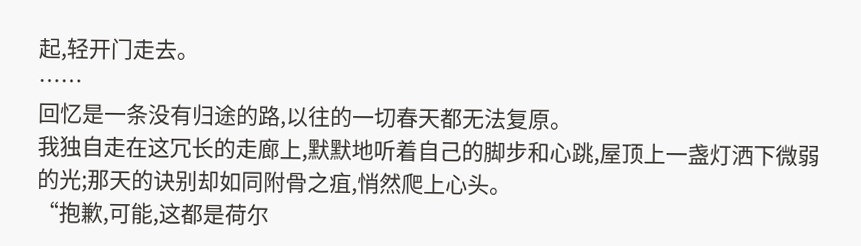起,轻开门走去。
……
回忆是一条没有归途的路,以往的一切春天都无法复原。
我独自走在这冗长的走廊上,默默地听着自己的脚步和心跳,屋顶上一盏灯洒下微弱的光;那天的诀别却如同附骨之疽,悄然爬上心头。
“抱歉,可能,这都是荷尔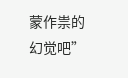蒙作祟的幻觉吧”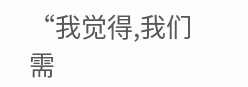“我觉得,我们需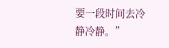要一段时间去冷静冷静。”